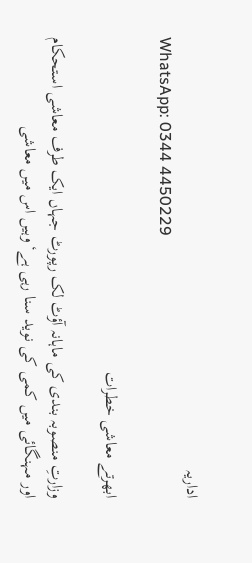اداریہ
WhatsApp: 0344 4450229

ابھرتے معاشی خطرات

وزارتِ منصوبہ بندی کی ماہانہ آؤٹ لک رپورٹ جہاں ایک طرف معاشی استحکام اور مہنگائی میں کمی کی نوید سنا رہی ہے‘ وہیں اس میں معاشی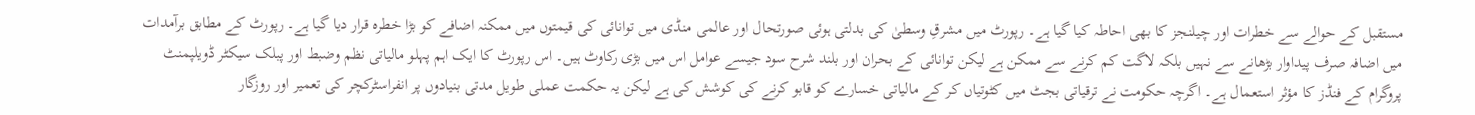مستقبل کے حوالے سے خطرات اور چیلنجز کا بھی احاطہ کیا گیا ہے۔ رپورٹ میں مشرقِ وسطیٰ کی بدلتی ہوئی صورتحال اور عالمی منڈی میں توانائی کی قیمتوں میں ممکنہ اضافے کو بڑا خطرہ قرار دیا گیا ہے۔ رپورٹ کے مطابق برآمدات میں اضافہ صرف پیداوار بڑھانے سے نہیں بلکہ لاگت کم کرنے سے ممکن ہے لیکن توانائی کے بحران اور بلند شرح سود جیسے عوامل اس میں بڑی رکاوٹ ہیں۔ اس رپورٹ کا ایک اہم پہلو مالیاتی نظم وضبط اور پبلک سیکٹر ڈویلپمنٹ پروگرام کے فنڈز کا مؤثر استعمال ہے۔ اگرچہ حکومت نے ترقیاتی بجٹ میں کٹوتیاں کر کے مالیاتی خسارے کو قابو کرنے کی کوشش کی ہے لیکن یہ حکمت عملی طویل مدتی بنیادوں پر انفراسٹرکچر کی تعمیر اور روزگار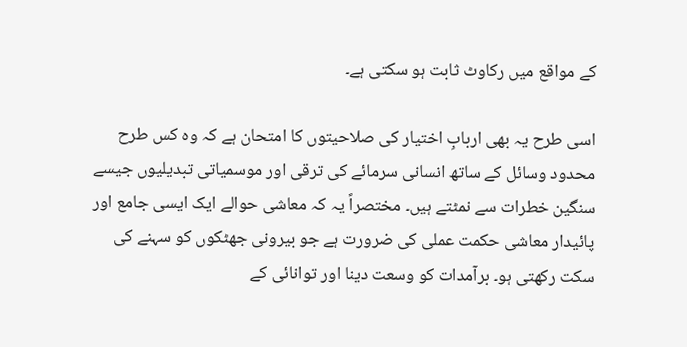کے مواقع میں رکاوٹ ثابت ہو سکتی ہے۔

اسی طرح یہ بھی اربابِ اختیار کی صلاحیتوں کا امتحان ہے کہ وہ کس طرح محدود وسائل کے ساتھ انسانی سرمائے کی ترقی اور موسمیاتی تبدیلیوں جیسے سنگین خطرات سے نمٹتے ہیں۔ مختصراً یہ کہ معاشی حوالے ایک ایسی جامع اور پائیدار معاشی حکمت عملی کی ضرورت ہے جو بیرونی جھٹکوں کو سہنے کی سکت رکھتی ہو۔ برآمدات کو وسعت دینا اور توانائی کے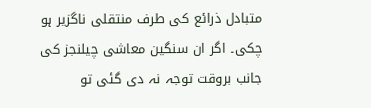متبادل ذرائع کی طرف منتقلی ناگزیر ہو چکی۔ اگر ان سنگین معاشی چیلنجز کی جانب بروقت توجہ نہ دی گئی تو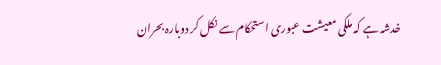خدشہ ہے کہ ملکی معیشت عبوری استحکام سے نکل کر دوبارہ بحران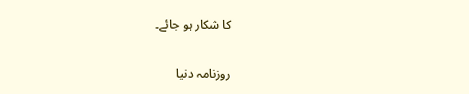کا شکار ہو جائے۔

روزنامہ دنیا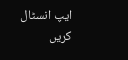ایپ انسٹال کریں